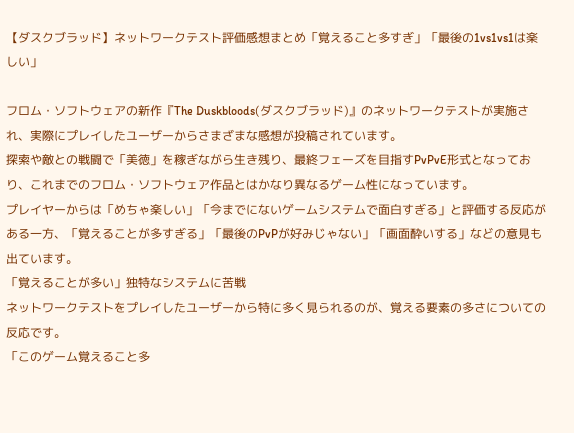【ダスクブラッド】ネットワークテスト評価感想まとめ「覚えること多すぎ」「最後の1vs1vs1は楽しい」

フロム・ソフトウェアの新作『The Duskbloods(ダスクブラッド)』のネットワークテストが実施され、実際にプレイしたユーザーからさまざまな感想が投稿されています。
探索や敵との戦闘で「美徳」を稼ぎながら生き残り、最終フェーズを目指すPvPvE形式となっており、これまでのフロム・ソフトウェア作品とはかなり異なるゲーム性になっています。
プレイヤーからは「めちゃ楽しい」「今までにないゲームシステムで面白すぎる」と評価する反応がある一方、「覚えることが多すぎる」「最後のPvPが好みじゃない」「画面酔いする」などの意見も出ています。
「覚えることが多い」独特なシステムに苦戦
ネットワークテストをプレイしたユーザーから特に多く見られるのが、覚える要素の多さについての反応です。
「このゲーム覚えること多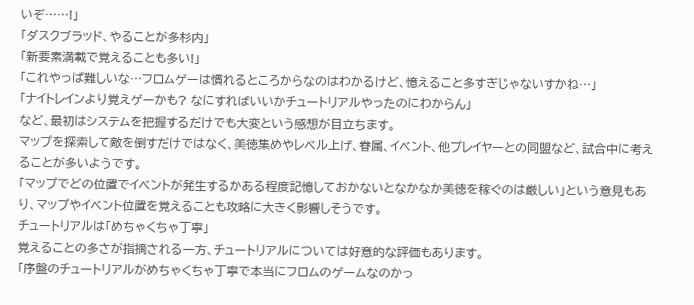いぞ……!」
「ダスクブラッド、やることが多杉内」
「新要素満載で覚えることも多い!」
「これやっぱ難しいな…フロムゲーは慣れるところからなのはわかるけど、憶えること多すぎじゃないすかね…」
「ナイトレインより覚えゲーかも? なにすればいいかチュートリアルやったのにわからん」
など、最初はシステムを把握するだけでも大変という感想が目立ちます。
マップを探索して敵を倒すだけではなく、美徳集めやレベル上げ、眷属、イベント、他プレイヤーとの同盟など、試合中に考えることが多いようです。
「マップでどの位置でイベントが発生するかある程度記憶しておかないとなかなか美徳を稼ぐのは厳しい」という意見もあり、マップやイベント位置を覚えることも攻略に大きく影響しそうです。
チュートリアルは「めちゃくちゃ丁寧」
覚えることの多さが指摘される一方、チュートリアルについては好意的な評価もあります。
「序盤のチュートリアルがめちゃくちゃ丁寧で本当にフロムのゲームなのかっ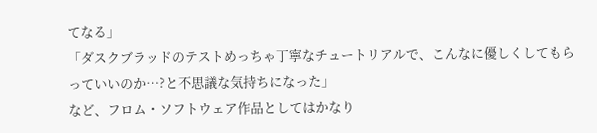てなる」
「ダスクブラッドのテストめっちゃ丁寧なチュートリアルで、こんなに優しくしてもらっていいのか…?と不思議な気持ちになった」
など、フロム・ソフトウェア作品としてはかなり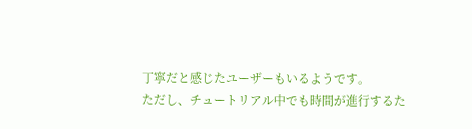丁寧だと感じたユーザーもいるようです。
ただし、チュートリアル中でも時間が進行するた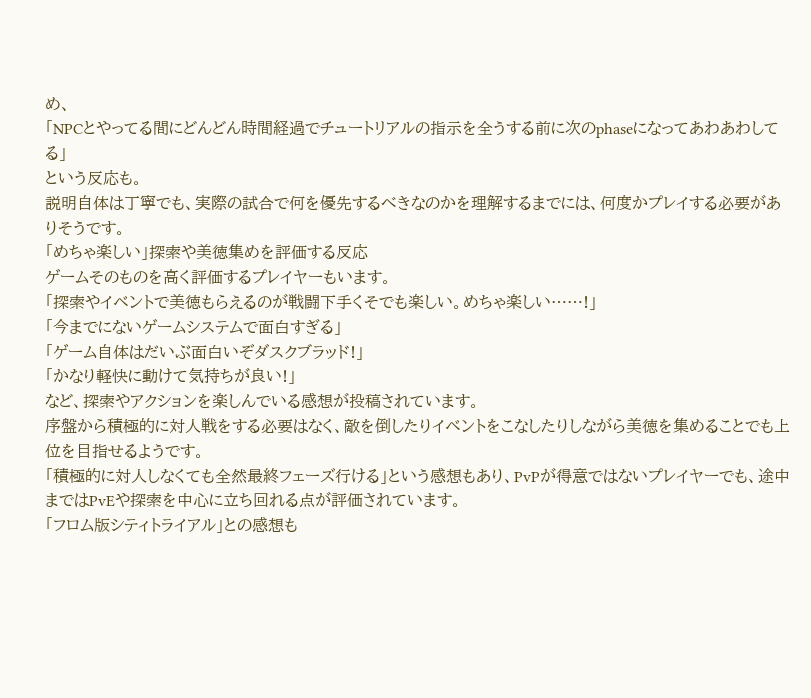め、
「NPCとやってる間にどんどん時間経過でチュートリアルの指示を全うする前に次のphaseになってあわあわしてる」
という反応も。
説明自体は丁寧でも、実際の試合で何を優先するべきなのかを理解するまでには、何度かプレイする必要がありそうです。
「めちゃ楽しい」探索や美徳集めを評価する反応
ゲームそのものを高く評価するプレイヤーもいます。
「探索やイベントで美徳もらえるのが戦闘下手くそでも楽しい。めちゃ楽しい……!」
「今までにないゲームシステムで面白すぎる」
「ゲーム自体はだいぶ面白いぞダスクブラッド!」
「かなり軽快に動けて気持ちが良い!」
など、探索やアクションを楽しんでいる感想が投稿されています。
序盤から積極的に対人戦をする必要はなく、敵を倒したりイベントをこなしたりしながら美徳を集めることでも上位を目指せるようです。
「積極的に対人しなくても全然最終フェーズ行ける」という感想もあり、PvPが得意ではないプレイヤーでも、途中まではPvEや探索を中心に立ち回れる点が評価されています。
「フロム版シティトライアル」との感想も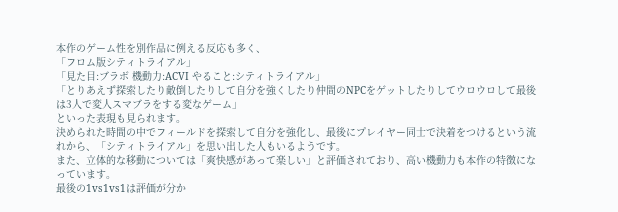本作のゲーム性を別作品に例える反応も多く、
「フロム版シティトライアル」
「見た目:ブラボ 機動力:ACVI やること:シティトライアル」
「とりあえず探索したり敵倒したりして自分を強くしたり仲間のNPCをゲットしたりしてウロウロして最後は3人で変人スマブラをする変なゲーム」
といった表現も見られます。
決められた時間の中でフィールドを探索して自分を強化し、最後にプレイヤー同士で決着をつけるという流れから、「シティトライアル」を思い出した人もいるようです。
また、立体的な移動については「爽快感があって楽しい」と評価されており、高い機動力も本作の特徴になっています。
最後の1vs1vs1は評価が分か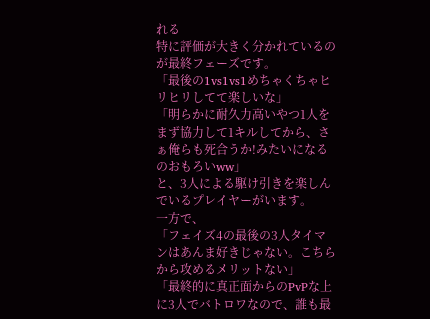れる
特に評価が大きく分かれているのが最終フェーズです。
「最後の1vs1vs1めちゃくちゃヒリヒリしてて楽しいな」
「明らかに耐久力高いやつ1人をまず協力して1キルしてから、さぁ俺らも死合うか!みたいになるのおもろいww」
と、3人による駆け引きを楽しんでいるプレイヤーがいます。
一方で、
「フェイズ4の最後の3人タイマンはあんま好きじゃない。こちらから攻めるメリットない」
「最終的に真正面からのPvPな上に3人でバトロワなので、誰も最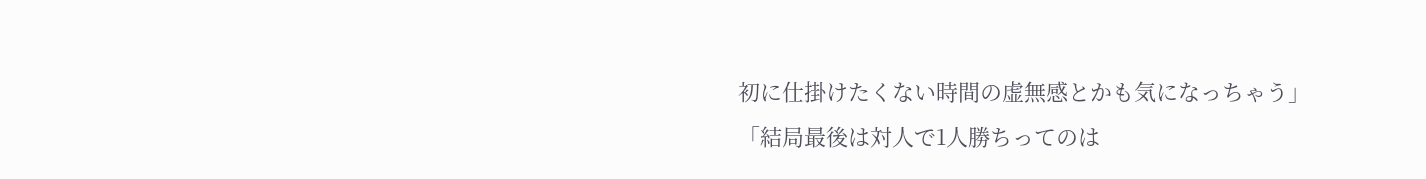初に仕掛けたくない時間の虚無感とかも気になっちゃう」
「結局最後は対人で1人勝ちってのは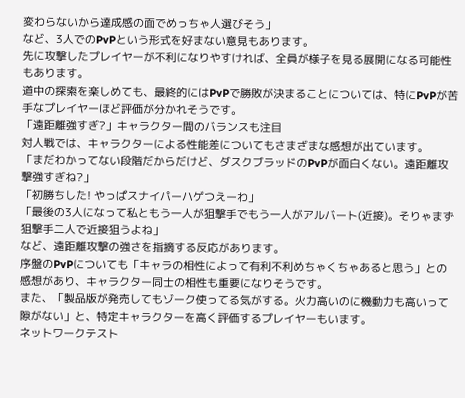変わらないから達成感の面でめっちゃ人選びそう」
など、3人でのPvPという形式を好まない意見もあります。
先に攻撃したプレイヤーが不利になりやすければ、全員が様子を見る展開になる可能性もあります。
道中の探索を楽しめても、最終的にはPvPで勝敗が決まることについては、特にPvPが苦手なプレイヤーほど評価が分かれそうです。
「遠距離強すぎ?」キャラクター間のバランスも注目
対人戦では、キャラクターによる性能差についてもさまざまな感想が出ています。
「まだわかってない段階だからだけど、ダスクブラッドのPvPが面白くない。遠距離攻撃強すぎね?」
「初勝ちした! やっぱスナイパーハゲつえーわ」
「最後の3人になって私ともう一人が狙撃手でもう一人がアルバート(近接)。そりゃまず狙撃手二人で近接狙うよね」
など、遠距離攻撃の強さを指摘する反応があります。
序盤のPvPについても「キャラの相性によって有利不利めちゃくちゃあると思う」との感想があり、キャラクター同士の相性も重要になりそうです。
また、「製品版が発売してもゾーク使ってる気がする。火力高いのに機動力も高いって隙がない」と、特定キャラクターを高く評価するプレイヤーもいます。
ネットワークテスト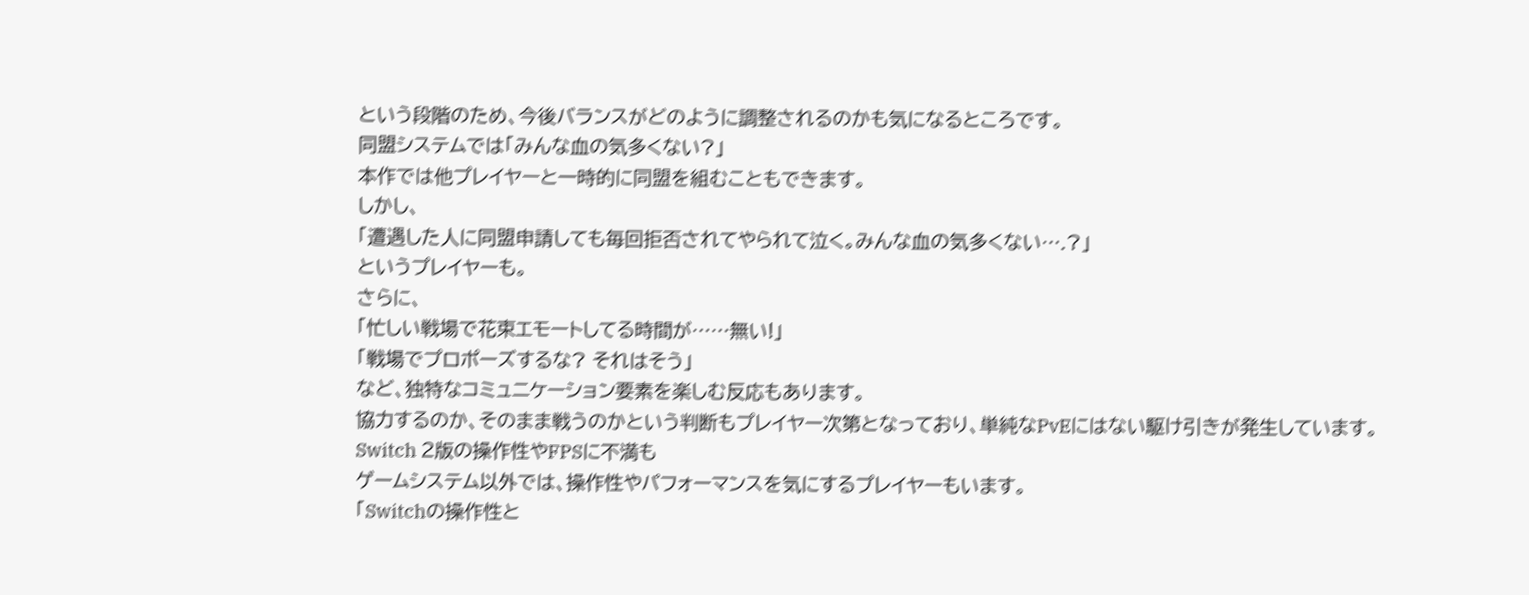という段階のため、今後バランスがどのように調整されるのかも気になるところです。
同盟システムでは「みんな血の気多くない?」
本作では他プレイヤーと一時的に同盟を組むこともできます。
しかし、
「遭遇した人に同盟申請しても毎回拒否されてやられて泣く。みんな血の気多くない….?」
というプレイヤーも。
さらに、
「忙しい戦場で花束エモートしてる時間が……無い!」
「戦場でプロポーズするな? それはそう」
など、独特なコミュニケーション要素を楽しむ反応もあります。
協力するのか、そのまま戦うのかという判断もプレイヤー次第となっており、単純なPvEにはない駆け引きが発生しています。
Switch 2版の操作性やFPSに不満も
ゲームシステム以外では、操作性やパフォーマンスを気にするプレイヤーもいます。
「Switchの操作性と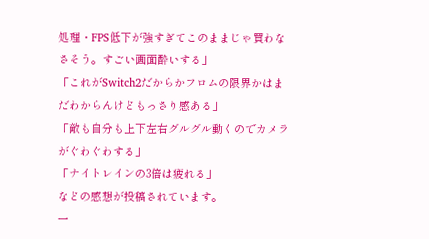処理・FPS低下が強すぎてこのままじゃ買わなさそう。すごい画面酔いする」
「これがSwitch2だからかフロムの限界かはまだわからんけどもっさり感ある」
「敵も自分も上下左右グルグル動くのでカメラがぐわぐわする」
「ナイトレインの3倍は疲れる」
などの感想が投稿されています。
一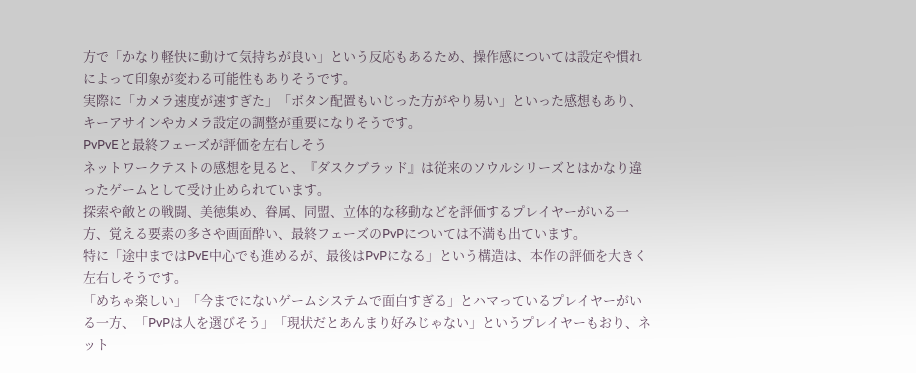方で「かなり軽快に動けて気持ちが良い」という反応もあるため、操作感については設定や慣れによって印象が変わる可能性もありそうです。
実際に「カメラ速度が速すぎた」「ボタン配置もいじった方がやり易い」といった感想もあり、キーアサインやカメラ設定の調整が重要になりそうです。
PvPvEと最終フェーズが評価を左右しそう
ネットワークテストの感想を見ると、『ダスクブラッド』は従来のソウルシリーズとはかなり違ったゲームとして受け止められています。
探索や敵との戦闘、美徳集め、眷属、同盟、立体的な移動などを評価するプレイヤーがいる一方、覚える要素の多さや画面酔い、最終フェーズのPvPについては不満も出ています。
特に「途中まではPvE中心でも進めるが、最後はPvPになる」という構造は、本作の評価を大きく左右しそうです。
「めちゃ楽しい」「今までにないゲームシステムで面白すぎる」とハマっているプレイヤーがいる一方、「PvPは人を選びそう」「現状だとあんまり好みじゃない」というプレイヤーもおり、ネット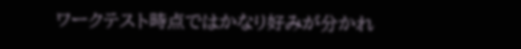ワークテスト時点ではかなり好みが分かれ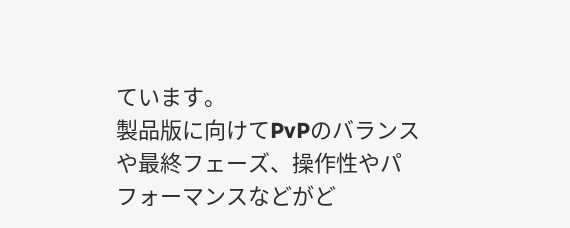ています。
製品版に向けてPvPのバランスや最終フェーズ、操作性やパフォーマンスなどがど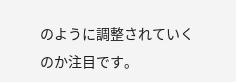のように調整されていくのか注目です。